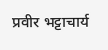प्रवीर भट्टाचार्य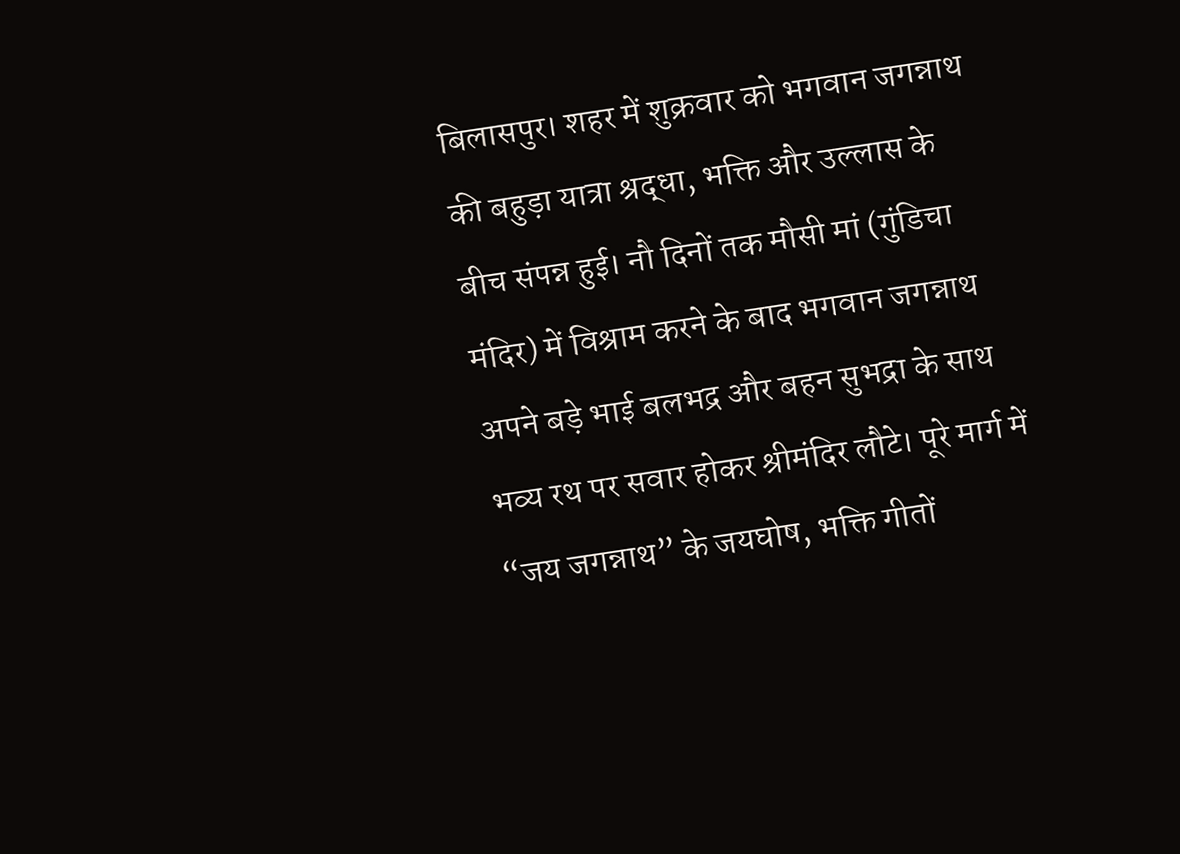बिलासपुर। शहर में शुक्रवार को भगवान जगन्नाथ की बहुड़ा यात्रा श्रद्धा, भक्ति और उल्लास के बीच संपन्न हुई। नौ दिनों तक मौसी मां (गुंडिचा मंदिर) में विश्राम करने के बाद भगवान जगन्नाथ अपने बड़े भाई बलभद्र और बहन सुभद्रा के साथ भव्य रथ पर सवार होकर श्रीमंदिर लौटे। पूरे मार्ग में “जय जगन्नाथ” के जयघोष, भक्ति गीतों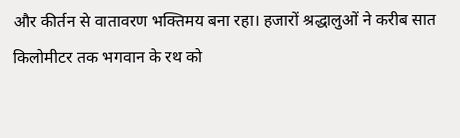और कीर्तन से वातावरण भक्तिमय बना रहा। हजारों श्रद्धालुओं ने करीब सात किलोमीटर तक भगवान के रथ को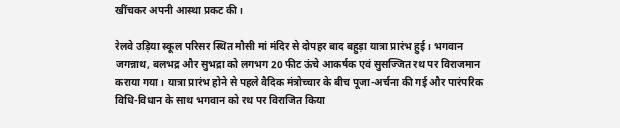खींचकर अपनी आस्था प्रकट की।

रेलवे उड़िया स्कूल परिसर स्थित मौसी मां मंदिर से दोपहर बाद बहुड़ा यात्रा प्रारंभ हुई। भगवान जगन्नाथ, बलभद्र और सुभद्रा को लगभग 20 फीट ऊंचे आकर्षक एवं सुसज्जित रथ पर विराजमान कराया गया। यात्रा प्रारंभ होने से पहले वैदिक मंत्रोच्चार के बीच पूजा-अर्चना की गई और पारंपरिक विधि-विधान के साथ भगवान को रथ पर विराजित किया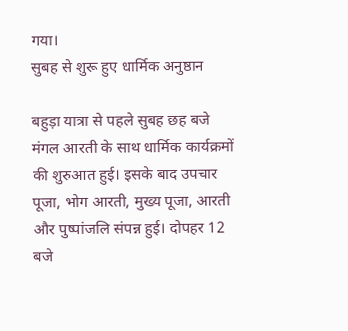गया।
सुबह से शुरू हुए धार्मिक अनुष्ठान

बहुड़ा यात्रा से पहले सुबह छह बजे मंगल आरती के साथ धार्मिक कार्यक्रमों की शुरुआत हुई। इसके बाद उपचार पूजा, भोग आरती, मुख्य पूजा, आरती और पुष्पांजलि संपन्न हुई। दोपहर 12 बजे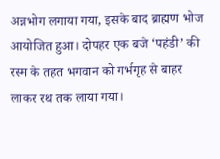अन्नभोग लगाया गया, इसके बाद ब्राह्मण भोज आयोजित हुआ। दोपहर एक बजे ‘पहंडी’ की रस्म के तहत भगवान को गर्भगृह से बाहर लाकर रथ तक लाया गया।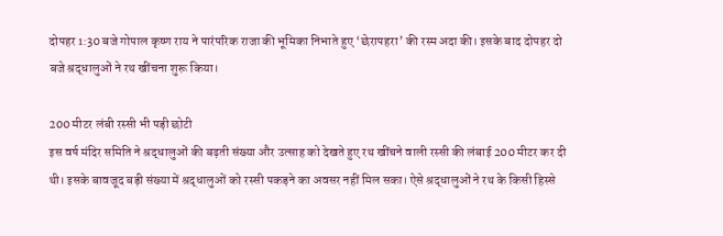दोपहर 1:30 बजे गोपाल कृष्ण राय ने पारंपरिक राजा की भूमिका निभाते हुए ‘छेरापहरा’ की रस्म अदा की। इसके बाद दोपहर दो बजे श्रद्धालुओं ने रथ खींचना शुरू किया।

200 मीटर लंबी रस्सी भी पड़ी छोटी
इस वर्ष मंदिर समिति ने श्रद्धालुओं की बढ़ती संख्या और उत्साह को देखते हुए रथ खींचने वाली रस्सी की लंबाई 200 मीटर कर दी थी। इसके बावजूद बड़ी संख्या में श्रद्धालुओं को रस्सी पकड़ने का अवसर नहीं मिल सका। ऐसे श्रद्धालुओं ने रथ के किसी हिस्से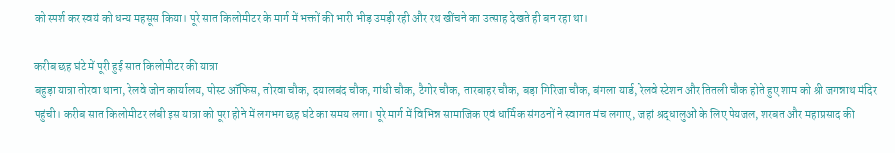को स्पर्श कर स्वयं को धन्य महसूस किया। पूरे सात किलोमीटर के मार्ग में भक्तों की भारी भीड़ उमड़ी रही और रथ खींचने का उत्साह देखते ही बन रहा था।

करीब छह घंटे में पूरी हुई सात किलोमीटर की यात्रा
बहुड़ा यात्रा तोरवा थाना, रेलवे जोन कार्यालय, पोस्ट ऑफिस, तोरवा चौक, दयालबंद चौक, गांधी चौक, टैगोर चौक, तारबाहर चौक, बड़ा गिरिजा चौक, बंगला यार्ड, रेलवे स्टेशन और तितली चौक होते हुए शाम को श्री जगन्नाथ मंदिर पहुंची। करीब सात किलोमीटर लंबी इस यात्रा को पूरा होने में लगभग छह घंटे का समय लगा। पूरे मार्ग में विभिन्न सामाजिक एवं धार्मिक संगठनों ने स्वागत मंच लगाए, जहां श्रद्धालुओं के लिए पेयजल, शरबत और महाप्रसाद की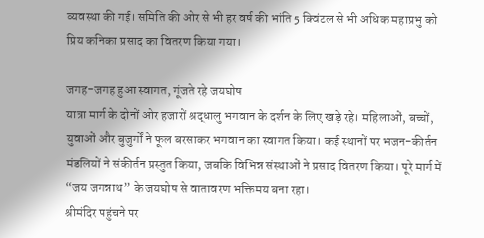व्यवस्था की गई। समिति की ओर से भी हर वर्ष की भांति 5 क्विंटल से भी अधिक महाप्रभु को प्रिय कनिका प्रसाद का वितरण किया गया।

जगह-जगह हुआ स्वागत, गूंजते रहे जयघोष
यात्रा मार्ग के दोनों ओर हजारों श्रद्धालु भगवान के दर्शन के लिए खड़े रहे। महिलाओं, बच्चों, युवाओं और बुजुर्गों ने फूल बरसाकर भगवान का स्वागत किया। कई स्थानों पर भजन-कीर्तन मंडलियों ने संकीर्तन प्रस्तुत किया, जबकि विभिन्न संस्थाओं ने प्रसाद वितरण किया। पूरे मार्ग में “जय जगन्नाथ” के जयघोष से वातावरण भक्तिमय बना रहा।
श्रीमंदिर पहुंचने पर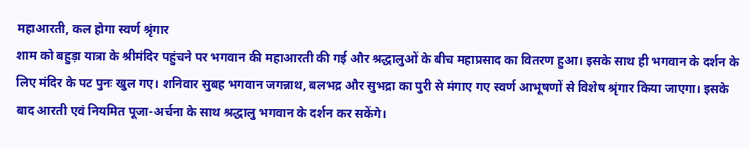महाआरती, कल होगा स्वर्ण श्रृंगार
शाम को बहुड़ा यात्रा के श्रीमंदिर पहुंचने पर भगवान की महाआरती की गई और श्रद्धालुओं के बीच महाप्रसाद का वितरण हुआ। इसके साथ ही भगवान के दर्शन के लिए मंदिर के पट पुनः खुल गए। शनिवार सुबह भगवान जगन्नाथ, बलभद्र और सुभद्रा का पुरी से मंगाए गए स्वर्ण आभूषणों से विशेष श्रृंगार किया जाएगा। इसके बाद आरती एवं नियमित पूजा-अर्चना के साथ श्रद्धालु भगवान के दर्शन कर सकेंगे।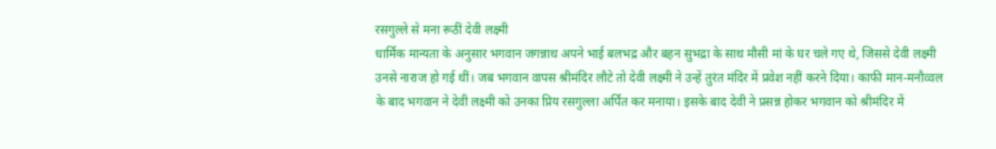रसगुल्ले से मना रूठीं देवी लक्ष्मी
धार्मिक मान्यता के अनुसार भगवान जगन्नाथ अपने भाई बलभद्र और बहन सुभद्रा के साथ मौसी मां के घर चले गए थे, जिससे देवी लक्ष्मी उनसे नाराज हो गई थीं। जब भगवान वापस श्रीमंदिर लौटे तो देवी लक्ष्मी ने उन्हें तुरंत मंदिर में प्रवेश नहीं करने दिया। काफी मान-मनौव्वल के बाद भगवान ने देवी लक्ष्मी को उनका प्रिय रसगुल्ला अर्पित कर मनाया। इसके बाद देवी ने प्रसन्न होकर भगवान को श्रीमंदिर में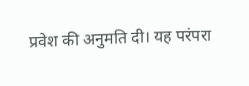प्रवेश की अनुमति दी। यह परंपरा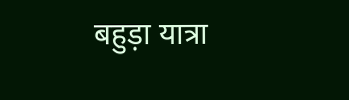बहुड़ा यात्रा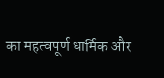का महत्वपूर्ण धार्मिक और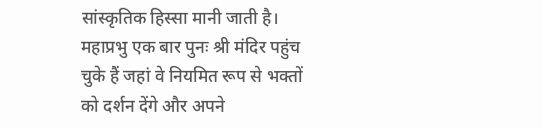सांस्कृतिक हिस्सा मानी जाती है। महाप्रभु एक बार पुनः श्री मंदिर पहुंच चुके हैं जहां वे नियमित रूप से भक्तों को दर्शन देंगे और अपने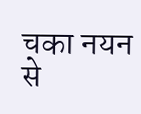चका नयन से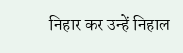निहार कर उन्हें निहाल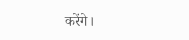करेंगे।